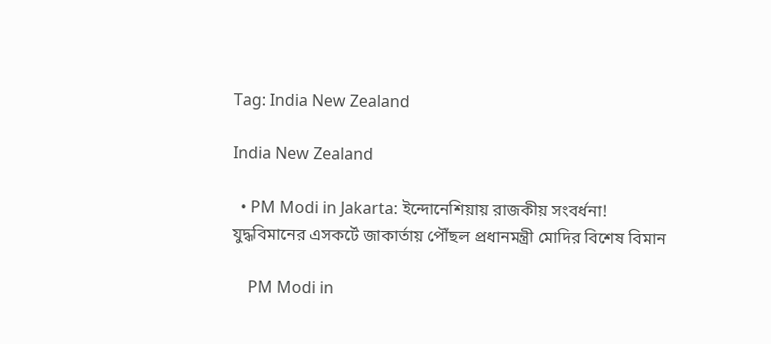Tag: India New Zealand

India New Zealand

  • PM Modi in Jakarta: ইন্দোনেশিয়ায় রাজকীয় সংবর্ধনা! যুদ্ধবিমানের এসকর্টে জাকার্তায় পৌঁছল প্রধানমন্ত্রী মোদির বিশেষ বিমান

    PM Modi in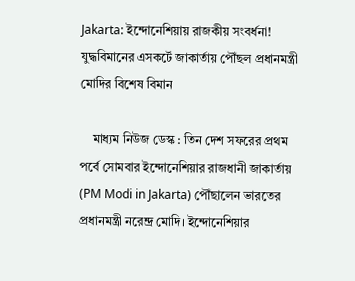Jakarta: ইন্দোনেশিয়ায় রাজকীয় সংবর্ধনা! যুদ্ধবিমানের এসকর্টে জাকার্তায় পৌঁছল প্রধানমন্ত্রী মোদির বিশেষ বিমান

    মাধ্যম নিউজ ডেস্ক : তিন দেশ সফরের প্রথম পর্বে সোমবার ইন্দোনেশিয়ার রাজধানী জাকার্তায় (PM Modi in Jakarta) পৌঁছালেন ভারতের প্রধানমন্ত্রী নরেন্দ্র মোদি। ইন্দোনেশিয়ার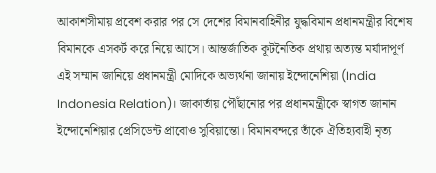আকাশসীমায় প্রবেশ করার পর সে দেশের বিমানবাহিনীর যুদ্ধবিমান প্রধানমন্ত্রীর বিশেষ বিমানকে এসকর্ট করে নিয়ে আসে। আন্তর্জাতিক কূটনৈতিক প্রথায় অত্যন্ত মর্যাদাপূর্ণ এই সম্মান জানিয়ে প্রধানমন্ত্রী মোদিকে অভ্যর্থনা জানায় ইন্দোনেশিয়া (India Indonesia Relation)। জাকার্তায় পৌঁছানোর পর প্রধানমন্ত্রীকে স্বাগত জানান ইন্দোনেশিয়ার প্রেসিডেন্ট প্রাবোও সুবিয়ান্তো। বিমানবন্দরে তাঁকে ঐতিহ্যবাহী নৃত্য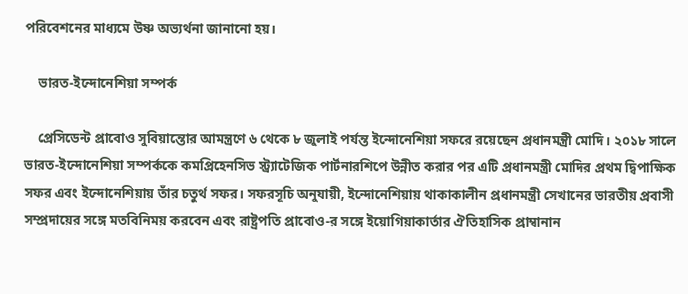পরিবেশনের মাধ্যমে উষ্ণ অভ্যর্থনা জানানো হয়।

    ভারত-ইন্দোনেশিয়া সম্পর্ক

    প্রেসিডেন্ট প্রাবোও সুবিয়ান্তোর আমন্ত্রণে ৬ থেকে ৮ জুলাই পর্যন্ত ইন্দোনেশিয়া সফরে রয়েছেন প্রধানমন্ত্রী মোদি। ২০১৮ সালে ভারত-ইন্দোনেশিয়া সম্পর্ককে কমপ্রিহেনসিভ স্ট্র্যাটেজিক পার্টনারশিপে উন্নীত করার পর এটি প্রধানমন্ত্রী মোদির প্রথম দ্বিপাক্ষিক সফর এবং ইন্দোনেশিয়ায় তাঁর চতুর্থ সফর। সফরসূচি অনুযায়ী, ইন্দোনেশিয়ায় থাকাকালীন প্রধানমন্ত্রী সেখানের ভারতীয় প্রবাসী সম্প্রদায়ের সঙ্গে মতবিনিময় করবেন এবং রাষ্ট্রপতি প্রাবোও-র সঙ্গে ইয়োগিয়াকার্তার ঐতিহাসিক প্রাম্বানান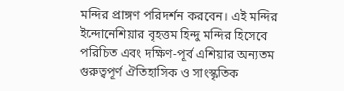মন্দির প্রাঙ্গণ পরিদর্শন করবেন। এই মন্দির ইন্দোনেশিয়ার বৃহত্তম হিন্দু মন্দির হিসেবে পরিচিত এবং দক্ষিণ-পূর্ব এশিয়ার অন্যতম গুরুত্বপূর্ণ ঐতিহাসিক ও সাংস্কৃতিক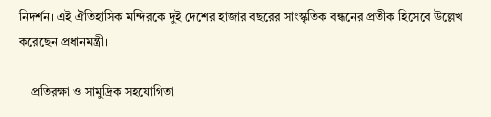নিদর্শন। এই ঐতিহাসিক মন্দিরকে দুই দেশের হাজার বছরের সাংস্কৃতিক বন্ধনের প্রতীক হিসেবে উল্লেখ করেছেন প্রধানমন্ত্রী।

    প্রতিরক্ষা ও সামুদ্রিক সহযোগিতা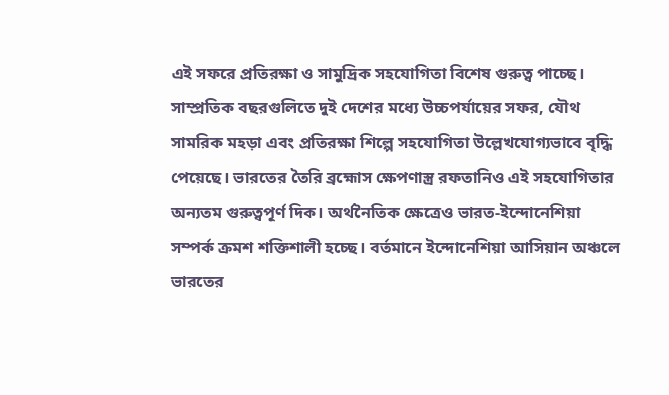এই সফরে প্রতিরক্ষা ও সামুদ্রিক সহযোগিতা বিশেষ গুরুত্ব পাচ্ছে। সাম্প্রতিক বছরগুলিতে দুই দেশের মধ্যে উচ্চপর্যায়ের সফর, যৌথ সামরিক মহড়া এবং প্রতিরক্ষা শিল্পে সহযোগিতা উল্লেখযোগ্যভাবে বৃদ্ধি পেয়েছে। ভারতের তৈরি ব্রহ্মোস ক্ষেপণাস্ত্র রফতানিও এই সহযোগিতার অন্যতম গুরুত্বপূর্ণ দিক। অর্থনৈতিক ক্ষেত্রেও ভারত-ইন্দোনেশিয়া সম্পর্ক ক্রমশ শক্তিশালী হচ্ছে। বর্তমানে ইন্দোনেশিয়া আসিয়ান অঞ্চলে ভারতের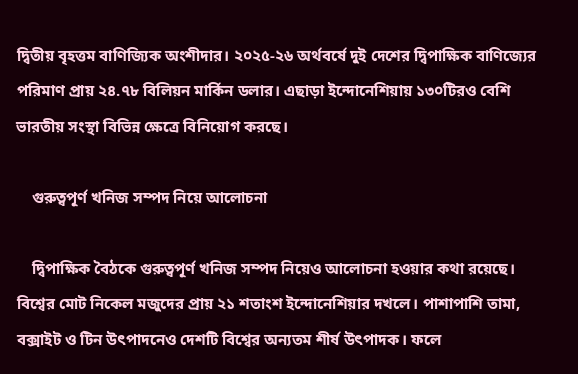দ্বিতীয় বৃহত্তম বাণিজ্যিক অংশীদার। ২০২৫-২৬ অর্থবর্ষে দুই দেশের দ্বিপাক্ষিক বাণিজ্যের পরিমাণ প্রায় ২৪.৭৮ বিলিয়ন মার্কিন ডলার। এছাড়া ইন্দোনেশিয়ায় ১৩০টিরও বেশি ভারতীয় সংস্থা বিভিন্ন ক্ষেত্রে বিনিয়োগ করছে।

    গুরুত্বপূর্ণ খনিজ সম্পদ নিয়ে আলোচনা

    দ্বিপাক্ষিক বৈঠকে গুরুত্বপূর্ণ খনিজ সম্পদ নিয়েও আলোচনা হওয়ার কথা রয়েছে। বিশ্বের মোট নিকেল মজুদের প্রায় ২১ শতাংশ ইন্দোনেশিয়ার দখলে। পাশাপাশি তামা, বক্সাইট ও টিন উৎপাদনেও দেশটি বিশ্বের অন্যতম শীর্ষ উৎপাদক। ফলে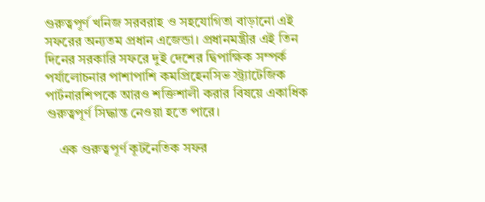গুরুত্বপূর্ণ খনিজ সরবরাহ ও সহযোগিতা বাড়ানো এই সফরের অন্যতম প্রধান এজেন্ডা। প্রধানমন্ত্রীর এই তিন দিনের সরকারি সফরে দুই দেশের দ্বিপাক্ষিক সম্পর্ক পর্যালোচনার পাশাপাশি কমপ্রিহেনসিভ স্ট্র্যাটেজিক পার্টনারশিপকে আরও শক্তিশালী করার বিষয়ে একাধিক গুরুত্বপূর্ণ সিদ্ধান্ত নেওয়া হতে পারে।

    এক গুরুত্বপূর্ণ কূটনৈতিক সফর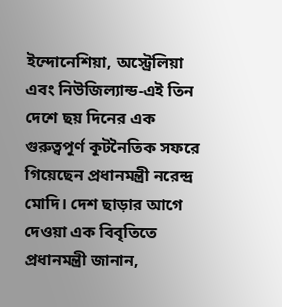ইন্দোনেশিয়া, অস্ট্রেলিয়া এবং নিউজিল্যান্ড-এই তিন দেশে ছয় দিনের এক গুরুত্বপূর্ণ কূটনৈতিক সফরে গিয়েছেন প্রধানমন্ত্রী নরেন্দ্র মোদি। দেশ ছাড়ার আগে দেওয়া এক বিবৃতিতে প্রধানমন্ত্রী জানান,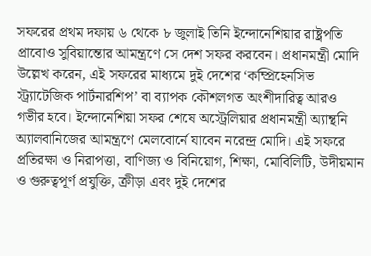সফরের প্রথম দফায় ৬ থেকে ৮ জুলাই তিনি ইন্দোনেশিয়ার রাষ্ট্রপতি প্রাবোও সুবিয়ান্তোর আমন্ত্রণে সে দেশ সফর করবেন। প্রধানমন্ত্রী মোদি উল্লেখ করেন, এই সফরের মাধ্যমে দুই দেশের ‘কম্প্রিহেনসিভ স্ট্র্যাটেজিক পার্টনারশিপ’ বা ব্যাপক কৌশলগত অংশীদারিত্ব আরও গভীর হবে। ইন্দোনেশিয়া সফর শেষে অস্ট্রেলিয়ার প্রধানমন্ত্রী অ্যান্থনি অ্যালবানিজের আমন্ত্রণে মেলবোর্নে যাবেন নরেন্দ্র মোদি। এই সফরে প্রতিরক্ষা ও নিরাপত্তা, বাণিজ্য ও বিনিয়োগ, শিক্ষা, মোবিলিটি, উদীয়মান ও গুরুত্বপূর্ণ প্রযুক্তি, ক্রীড়া এবং দুই দেশের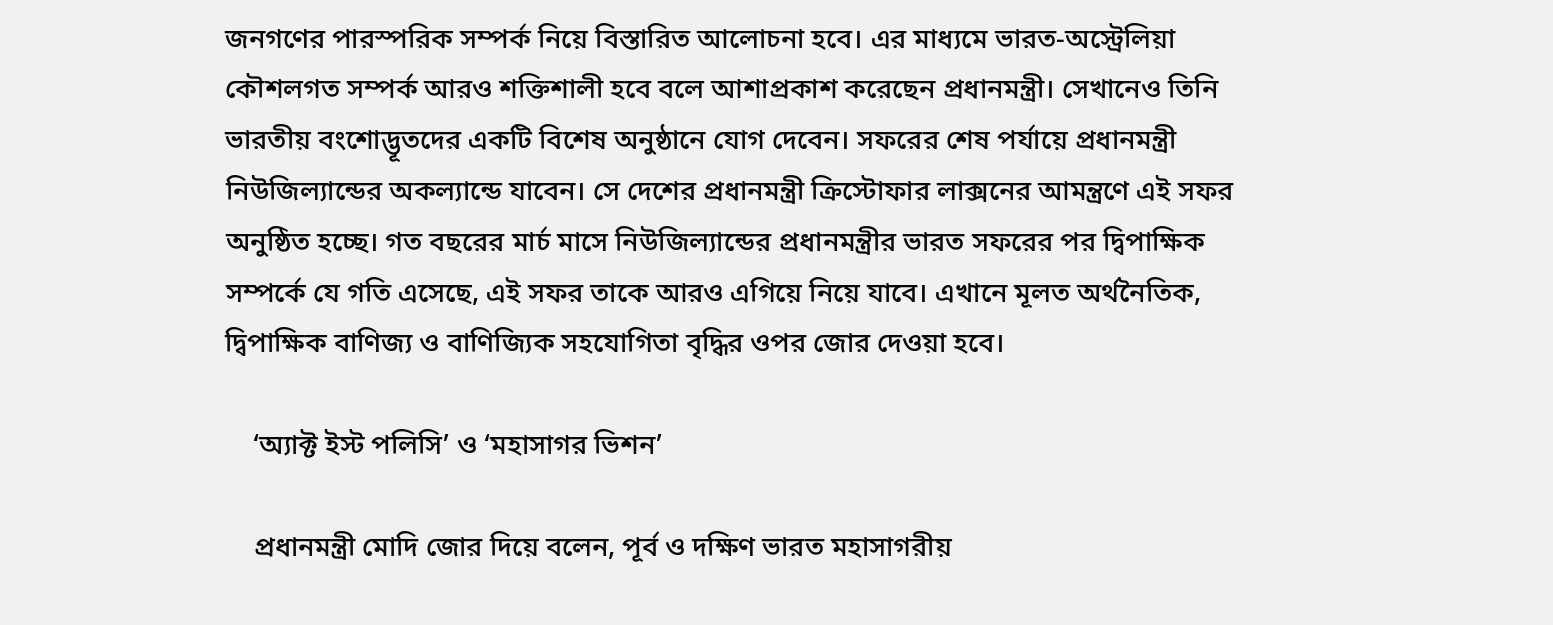জনগণের পারস্পরিক সম্পর্ক নিয়ে বিস্তারিত আলোচনা হবে। এর মাধ্যমে ভারত-অস্ট্রেলিয়া কৌশলগত সম্পর্ক আরও শক্তিশালী হবে বলে আশাপ্রকাশ করেছেন প্রধানমন্ত্রী। সেখানেও তিনি ভারতীয় বংশোদ্ভূতদের একটি বিশেষ অনুষ্ঠানে যোগ দেবেন। সফরের শেষ পর্যায়ে প্রধানমন্ত্রী নিউজিল্যান্ডের অকল্যান্ডে যাবেন। সে দেশের প্রধানমন্ত্রী ক্রিস্টোফার লাক্সনের আমন্ত্রণে এই সফর অনুষ্ঠিত হচ্ছে। গত বছরের মার্চ মাসে নিউজিল্যান্ডের প্রধানমন্ত্রীর ভারত সফরের পর দ্বিপাক্ষিক সম্পর্কে যে গতি এসেছে, এই সফর তাকে আরও এগিয়ে নিয়ে যাবে। এখানে মূলত অর্থনৈতিক, দ্বিপাক্ষিক বাণিজ্য ও বাণিজ্যিক সহযোগিতা বৃদ্ধির ওপর জোর দেওয়া হবে।

    ‘অ্যাক্ট ইস্ট পলিসি’ ও ‘মহাসাগর ভিশন’

    প্রধানমন্ত্রী মোদি জোর দিয়ে বলেন, পূর্ব ও দক্ষিণ ভারত মহাসাগরীয়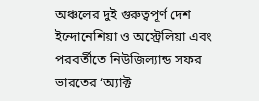অঞ্চলের দুই গুরুত্বপূর্ণ দেশ ইন্দোনেশিয়া ও অস্ট্রেলিয়া এবং পরবর্তীতে নিউজিল্যান্ড সফর ভারতের ‘অ্যাক্ট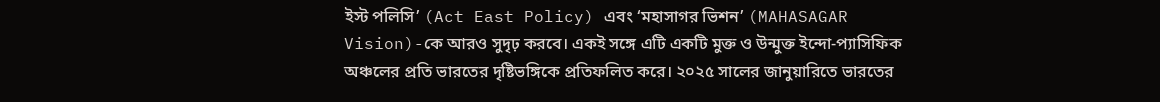ইস্ট পলিসি’ (Act East Policy) এবং ‘মহাসাগর ভিশন’ (MAHASAGAR Vision)-কে আরও সুদৃঢ় করবে। একই সঙ্গে এটি একটি মুক্ত ও উন্মুক্ত ইন্দো-প্যাসিফিক অঞ্চলের প্রতি ভারতের দৃষ্টিভঙ্গিকে প্রতিফলিত করে। ২০২৫ সালের জানুয়ারিতে ভারতের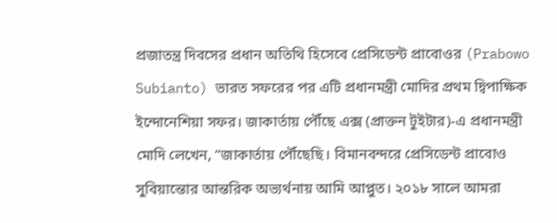প্রজাতন্ত্র দিবসের প্রধান অতিথি হিসেবে প্রেসিডেন্ট প্রাবোওর (Prabowo Subianto) ভারত সফরের পর এটি প্রধানমন্ত্রী মোদির প্রথম দ্বিপাক্ষিক ইন্দোনেশিয়া সফর। জাকার্তায় পৌঁছে এক্স (প্রাক্তন টুইটার)-এ প্রধানমন্ত্রী মোদি লেখেন, “জাকার্তায় পৌঁছেছি। বিমানবন্দরে প্রেসিডেন্ট প্রাবোও সুবিয়ান্তোর আন্তরিক অভ্যর্থনায় আমি আপ্লুত। ২০১৮ সালে আমরা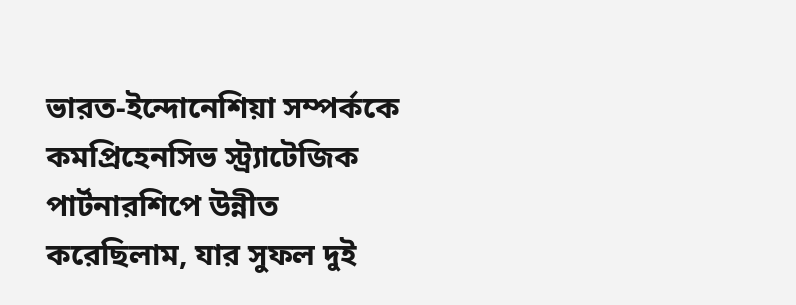ভারত-ইন্দোনেশিয়া সম্পর্ককে কমপ্রিহেনসিভ স্ট্র্যাটেজিক পার্টনারশিপে উন্নীত করেছিলাম, যার সুফল দুই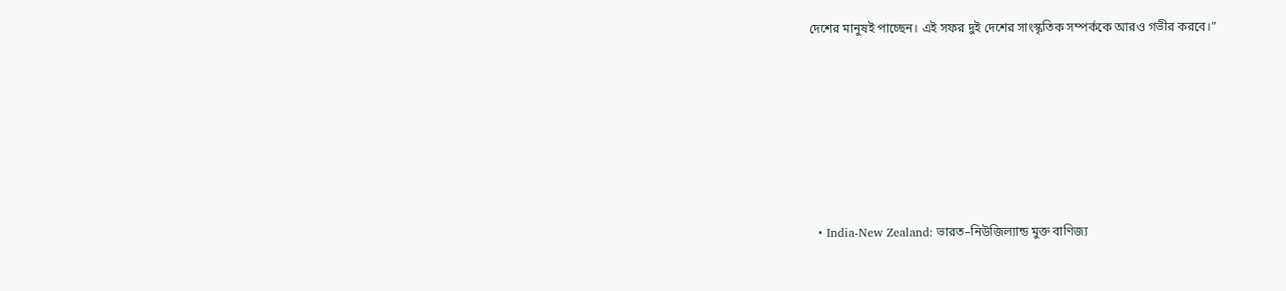দেশের মানুষই পাচ্ছেন। এই সফর দুই দেশের সাংস্কৃতিক সম্পর্ককে আরও গভীর করবে।”









  • India-New Zealand: ভারত–নিউজিল্যান্ড মুক্ত বাণিজ্য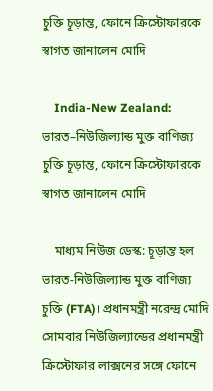চুক্তি চূড়ান্ত, ফোনে ক্রিস্টোফারকে স্বাগত জানালেন মোদি

    India-New Zealand: ভারত–নিউজিল্যান্ড মুক্ত বাণিজ্য চুক্তি চূড়ান্ত, ফোনে ক্রিস্টোফারকে স্বাগত জানালেন মোদি

    মাধ্যম নিউজ ডেস্ক: চূড়ান্ত হল ভারত-নিউজিল্যান্ড মুক্ত বাণিজ্য চুক্তি (FTA)। প্রধানমন্ত্রী নরেন্দ্র মোদি সোমবার নিউজিল্যান্ডের প্রধানমন্ত্রী ক্রিস্টোফার লাক্সনের সঙ্গে ফোনে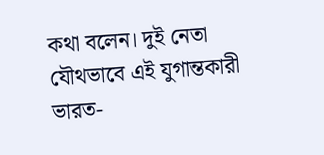কথা বলেন। দুই নেতা যৌথভাবে এই যুগান্তকারী ভারত-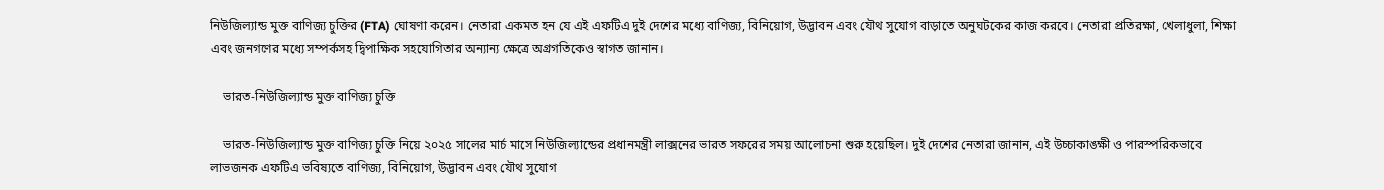নিউজিল্যান্ড মুক্ত বাণিজ্য চুক্তির (FTA) ঘোষণা করেন। নেতারা একমত হন যে এই এফটিএ দুই দেশের মধ্যে বাণিজ্য, বিনিয়োগ, উদ্ভাবন এবং যৌথ সুযোগ বাড়াতে অনুঘটকের কাজ করবে। নেতারা প্রতিরক্ষা, খেলাধুলা, শিক্ষা এবং জনগণের মধ্যে সম্পর্কসহ দ্বিপাক্ষিক সহযোগিতার অন্যান্য ক্ষেত্রে অগ্রগতিকেও স্বাগত জানান।

    ভারত-নিউজিল্যান্ড মুক্ত বাণিজ্য চুক্তি

    ভারত-নিউজিল্যান্ড মুক্ত বাণিজ্য চুক্তি নিয়ে ২০২৫ সালের মার্চ মাসে নিউজিল্যান্ডের প্রধানমন্ত্রী লাক্সনের ভারত সফরের সময় আলোচনা শুরু হয়েছিল। দুই দেশের নেতারা জানান, এই উচ্চাকাঙ্ক্ষী ও পারস্পরিকভাবে লাভজনক এফটিএ ভবিষ্যতে বাণিজ্য, বিনিয়োগ, উদ্ভাবন এবং যৌথ সুযোগ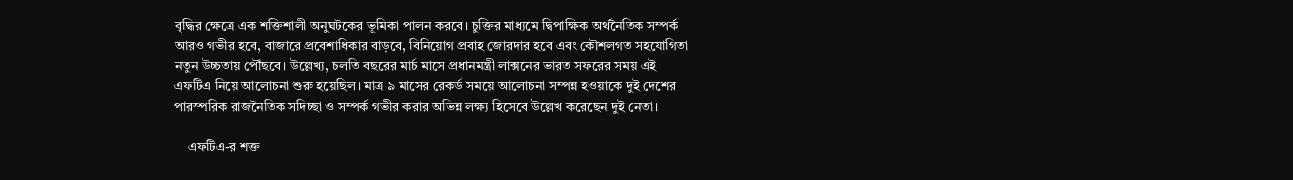বৃদ্ধির ক্ষেত্রে এক শক্তিশালী অনুঘটকের ভূমিকা পালন করবে। চুক্তির মাধ্যমে দ্বিপাক্ষিক অর্থনৈতিক সম্পর্ক আরও গভীর হবে, বাজারে প্রবেশাধিকার বাড়বে, বিনিয়োগ প্রবাহ জোরদার হবে এবং কৌশলগত সহযোগিতা নতুন উচ্চতায় পৌঁছবে। উল্লেখ্য, চলতি বছরের মার্চ মাসে প্রধানমন্ত্রী লাক্সনের ভারত সফরের সময় এই এফটিএ নিয়ে আলোচনা শুরু হয়েছিল। মাত্র ৯ মাসের রেকর্ড সময়ে আলোচনা সম্পন্ন হওয়াকে দুই দেশের পারস্পরিক রাজনৈতিক সদিচ্ছা ও সম্পর্ক গভীর করার অভিন্ন লক্ষ্য হিসেবে উল্লেখ করেছেন দুই নেতা।

    এফটিএ-র শক্ত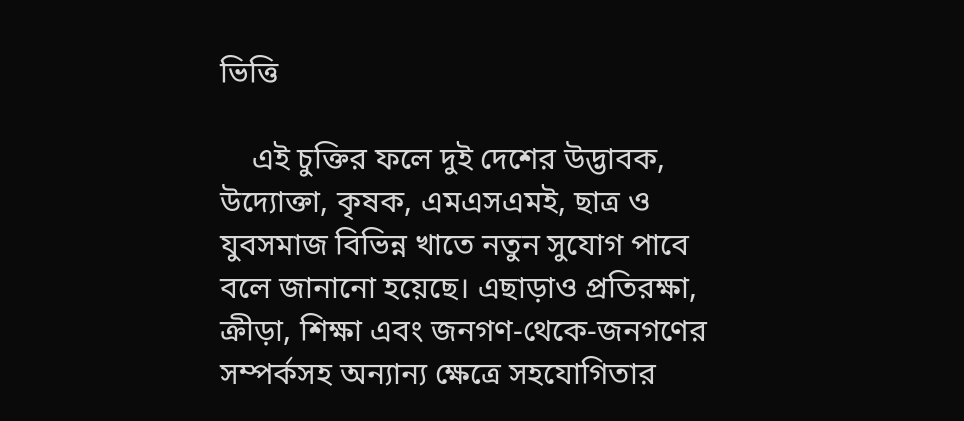ভিত্তি

    এই চুক্তির ফলে দুই দেশের উদ্ভাবক, উদ্যোক্তা, কৃষক, এমএসএমই, ছাত্র ও যুবসমাজ বিভিন্ন খাতে নতুন সুযোগ পাবে বলে জানানো হয়েছে। এছাড়াও প্রতিরক্ষা, ক্রীড়া, শিক্ষা এবং জনগণ-থেকে-জনগণের সম্পর্কসহ অন্যান্য ক্ষেত্রে সহযোগিতার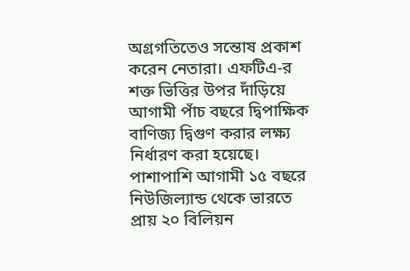অগ্রগতিতেও সন্তোষ প্রকাশ করেন নেতারা। এফটিএ-র শক্ত ভিত্তির উপর দাঁড়িয়ে আগামী পাঁচ বছরে দ্বিপাক্ষিক বাণিজ্য দ্বিগুণ করার লক্ষ্য নির্ধারণ করা হয়েছে। পাশাপাশি আগামী ১৫ বছরে নিউজিল্যান্ড থেকে ভারতে প্রায় ২০ বিলিয়ন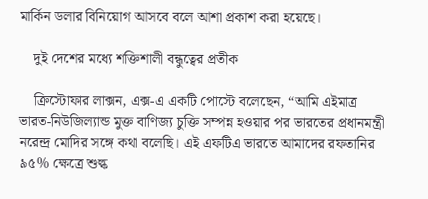মার্কিন ডলার বিনিয়োগ আসবে বলে আশা প্রকাশ করা হয়েছে।

    দুই দেশের মধ্যে শক্তিশালী বন্ধুত্বের প্রতীক

    ক্রিস্টোফার লাক্সন, এক্স-এ একটি পোস্টে বলেছেন, “আমি এইমাত্র ভারত-নিউজিল্যান্ড মুক্ত বাণিজ্য চুক্তি সম্পন্ন হওয়ার পর ভারতের প্রধানমন্ত্রী নরেন্দ্র মোদির সঙ্গে কথা বলেছি। এই এফটিএ ভারতে আমাদের রফতানির ৯৫% ক্ষেত্রে শুল্ক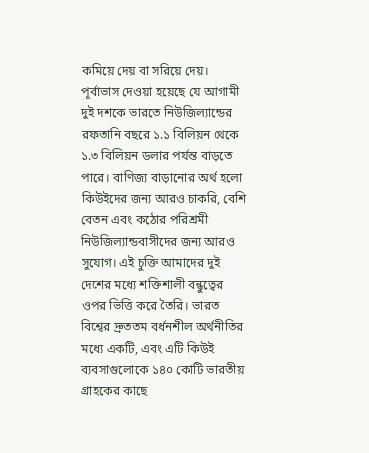কমিয়ে দেয় বা সরিয়ে দেয়। পূর্বাভাস দেওয়া হয়েছে যে আগামী দুই দশকে ভারতে নিউজিল্যান্ডের রফতানি বছরে ১.১ বিলিয়ন থেকে ১.৩ বিলিয়ন ডলার পর্যন্ত বাড়তে পারে। বাণিজ্য বাড়ানোর অর্থ হলো কিউইদের জন্য আরও চাকরি, বেশি বেতন এবং কঠোর পরিশ্রমী নিউজিল্যান্ডবাসীদের জন্য আরও সুযোগ। এই চুক্তি আমাদের দুই দেশের মধ্যে শক্তিশালী বন্ধুত্বের ওপর ভিত্তি করে তৈরি। ভারত বিশ্বের দ্রুততম বর্ধনশীল অর্থনীতির মধ্যে একটি, এবং এটি কিউই ব্যবসাগুলোকে ১৪০ কোটি ভারতীয় গ্রাহকের কাছে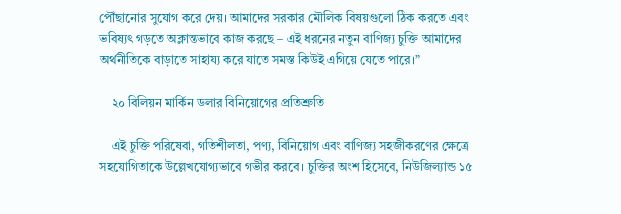পৌঁছানোর সুযোগ করে দেয়। আমাদের সরকার মৌলিক বিষয়গুলো ঠিক করতে এবং ভবিষ্যৎ গড়তে অক্লান্তভাবে কাজ করছে – এই ধরনের নতুন বাণিজ্য চুক্তি আমাদের অর্থনীতিকে বাড়াতে সাহায্য করে যাতে সমস্ত কিউই এগিয়ে যেতে পারে।”

    ২০ বিলিয়ন মার্কিন ডলার বিনিয়োগের প্রতিশ্রুতি

    এই চুক্তি পরিষেবা, গতিশীলতা, পণ্য, বিনিয়োগ এবং বাণিজ্য সহজীকরণের ক্ষেত্রে সহযোগিতাকে উল্লেখযোগ্যভাবে গভীর করবে। চুক্তির অংশ হিসেবে, নিউজিল্যান্ড ১৫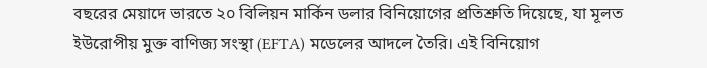বছরের মেয়াদে ভারতে ২০ বিলিয়ন মার্কিন ডলার বিনিয়োগের প্রতিশ্রুতি দিয়েছে, যা মূলত ইউরোপীয় মুক্ত বাণিজ্য সংস্থা (EFTA) মডেলের আদলে তৈরি। এই বিনিয়োগ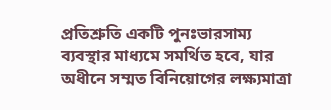প্রতিশ্রুতি একটি পুনঃভারসাম্য ব্যবস্থার মাধ্যমে সমর্থিত হবে, যার অধীনে সম্মত বিনিয়োগের লক্ষ্যমাত্রা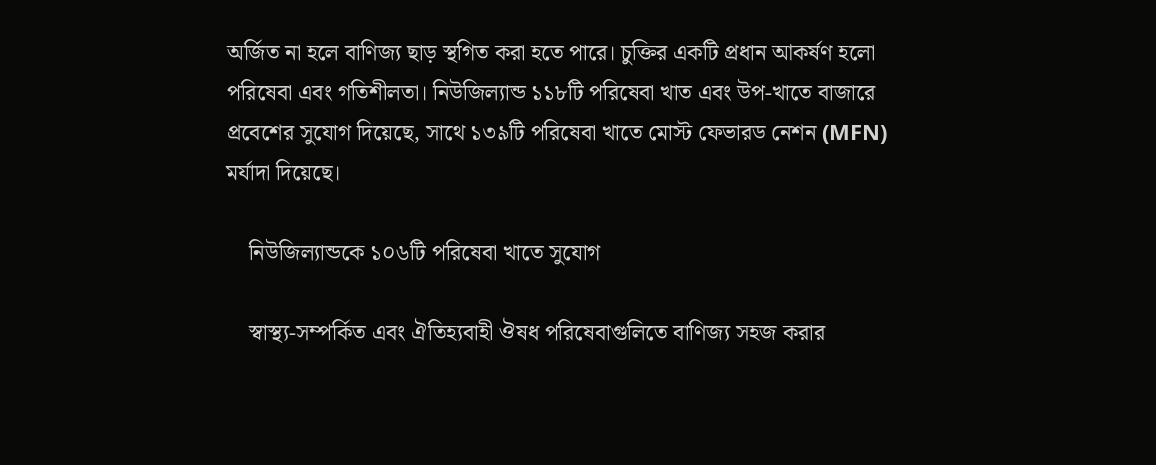অর্জিত না হলে বাণিজ্য ছাড় স্থগিত করা হতে পারে। চুক্তির একটি প্রধান আকর্ষণ হলো পরিষেবা এবং গতিশীলতা। নিউজিল্যান্ড ১১৮টি পরিষেবা খাত এবং উপ-খাতে বাজারে প্রবেশের সুযোগ দিয়েছে, সাথে ১৩৯টি পরিষেবা খাতে মোস্ট ফেভারড নেশন (MFN) মর্যাদা দিয়েছে।

    নিউজিল্যান্ডকে ১০৬টি পরিষেবা খাতে সুযোগ

    স্বাস্থ্য-সম্পর্কিত এবং ঐতিহ্যবাহী ঔষধ পরিষেবাগুলিতে বাণিজ্য সহজ করার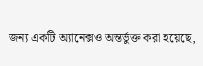জন্য একটি অ্যানেক্সও অন্তর্ভুক্ত করা হয়েছে,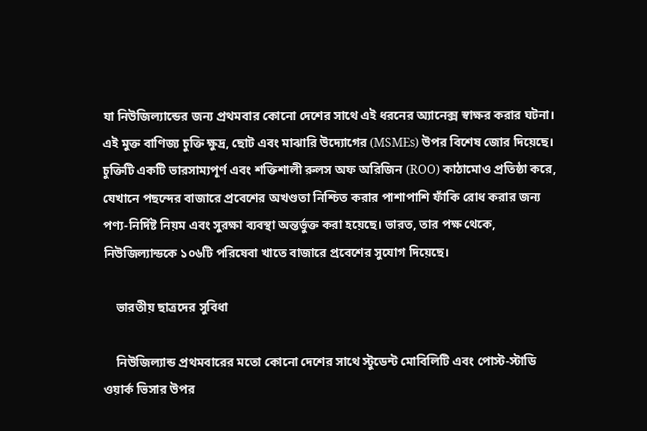যা নিউজিল্যান্ডের জন্য প্রথমবার কোনো দেশের সাথে এই ধরনের অ্যানেক্স স্বাক্ষর করার ঘটনা। এই মুক্ত বাণিজ্য চুক্তি ক্ষুদ্র, ছোট এবং মাঝারি উদ্যোগের (MSMEs) উপর বিশেষ জোর দিয়েছে। চুক্তিটি একটি ভারসাম্যপূর্ণ এবং শক্তিশালী রুলস অফ অরিজিন (ROO) কাঠামোও প্রতিষ্ঠা করে, যেখানে পছন্দের বাজারে প্রবেশের অখণ্ডতা নিশ্চিত করার পাশাপাশি ফাঁকি রোধ করার জন্য পণ্য-নির্দিষ্ট নিয়ম এবং সুরক্ষা ব্যবস্থা অন্তর্ভুক্ত করা হয়েছে। ভারত, তার পক্ষ থেকে, নিউজিল্যান্ডকে ১০৬টি পরিষেবা খাতে বাজারে প্রবেশের সুযোগ দিয়েছে।

    ভারতীয় ছাত্রদের সুবিধা

    নিউজিল্যান্ড প্রথমবারের মতো কোনো দেশের সাথে স্টুডেন্ট মোবিলিটি এবং পোস্ট-স্টাডি ওয়ার্ক ভিসার উপর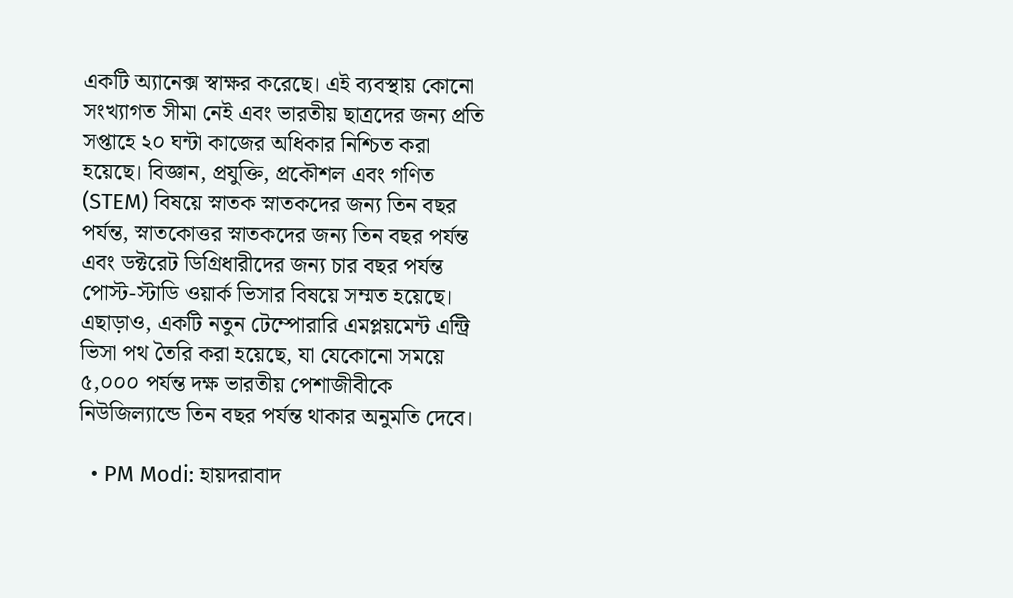একটি অ্যানেক্স স্বাক্ষর করেছে। এই ব্যবস্থায় কোনো সংখ্যাগত সীমা নেই এবং ভারতীয় ছাত্রদের জন্য প্রতি সপ্তাহে ২০ ঘন্টা কাজের অধিকার নিশ্চিত করা হয়েছে। বিজ্ঞান, প্রযুক্তি, প্রকৌশল এবং গণিত (STEM) বিষয়ে স্নাতক স্নাতকদের জন্য তিন বছর পর্যন্ত, স্নাতকোত্তর স্নাতকদের জন্য তিন বছর পর্যন্ত এবং ডক্টরেট ডিগ্রিধারীদের জন্য চার বছর পর্যন্ত পোস্ট-স্টাডি ওয়ার্ক ভিসার বিষয়ে সম্মত হয়েছে। এছাড়াও, একটি নতুন টেম্পোরারি এমপ্লয়মেন্ট এন্ট্রি ভিসা পথ তৈরি করা হয়েছে, যা যেকোনো সময়ে ৫,০০০ পর্যন্ত দক্ষ ভারতীয় পেশাজীবীকে নিউজিল্যান্ডে তিন বছর পর্যন্ত থাকার অনুমতি দেবে।

  • PM Modi: হায়দরাবাদ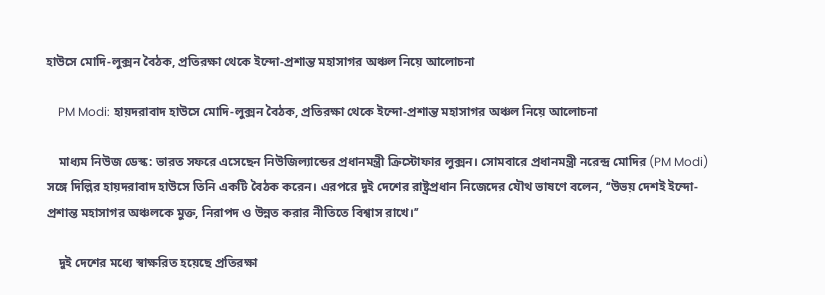হাউসে মোদি-লুক্সন বৈঠক, প্রতিরক্ষা থেকে ইন্দো-প্রশান্ত মহাসাগর অঞ্চল নিয়ে আলোচনা

    PM Modi: হায়দরাবাদ হাউসে মোদি-লুক্সন বৈঠক, প্রতিরক্ষা থেকে ইন্দো-প্রশান্ত মহাসাগর অঞ্চল নিয়ে আলোচনা

    মাধ্যম নিউজ ডেস্ক: ভারত সফরে এসেছেন নিউজিল্যান্ডের প্রধানমন্ত্রী ক্রিস্টোফার লুক্সন। সোমবারে প্রধানমন্ত্রী নরেন্দ্র মোদির (PM Modi) সঙ্গে দিল্লির হায়দরাবাদ হাউসে তিনি একটি বৈঠক করেন। এরপরে দুই দেশের রাষ্ট্রপ্রধান নিজেদের যৌথ ভাষণে বলেন, ‘‘উভয় দেশই ইন্দো-প্রশান্ত মহাসাগর অঞ্চলকে মুক্ত, নিরাপদ ও উন্নত করার নীতিতে বিশ্বাস রাখে।’’

    দুই দেশের মধ্যে স্বাক্ষরিত হয়েছে প্রতিরক্ষা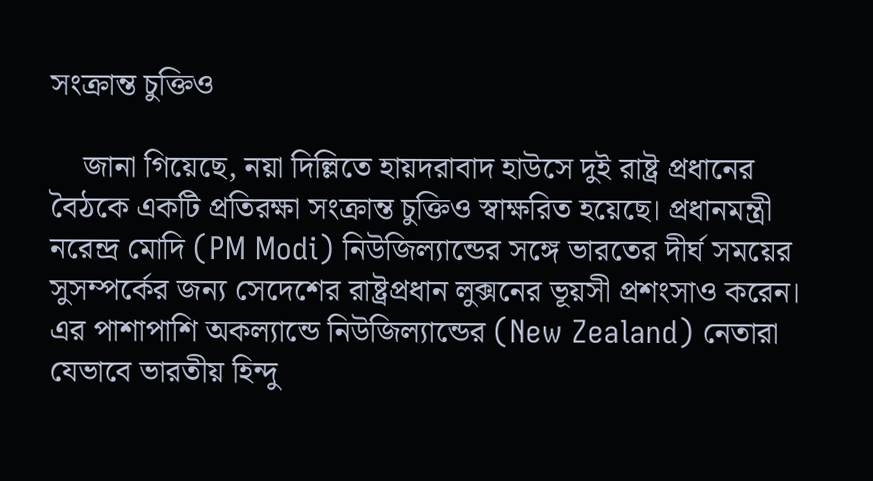সংক্রান্ত চুক্তিও

    জানা গিয়েছে, নয়া দিল্লিতে হায়দরাবাদ হাউসে দুই রাষ্ট্র প্রধানের বৈঠকে একটি প্রতিরক্ষা সংক্রান্ত চুক্তিও স্বাক্ষরিত হয়েছে। প্রধানমন্ত্রী নরেন্দ্র মোদি (PM Modi) নিউজিল্যান্ডের সঙ্গে ভারতের দীর্ঘ সময়ের সুসম্পর্কের জন্য সেদেশের রাষ্ট্রপ্রধান লুক্সনের ভূয়সী প্রশংসাও করেন। এর পাশাপাশি অকল্যান্ডে নিউজিল্যান্ডের (New Zealand) নেতারা যেভাবে ভারতীয় হিন্দু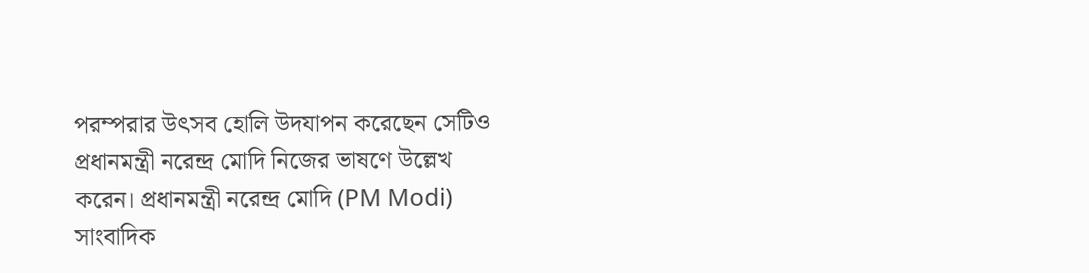পরম্পরার উৎসব হোলি উদযাপন করেছেন সেটিও প্রধানমন্ত্রী নরেন্দ্র মোদি নিজের ভাষণে উল্লেখ করেন। প্রধানমন্ত্রী নরেন্দ্র মোদি (PM Modi) সাংবাদিক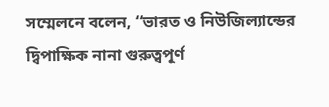সম্মেলনে বলেন, ‘‘ভারত ও নিউজিল্যান্ডের দ্বিপাক্ষিক নানা গুরুত্বপূর্ণ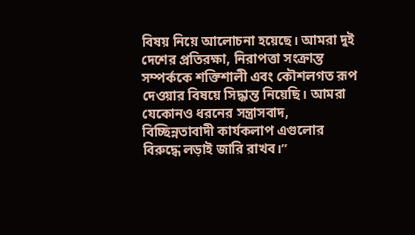বিষয় নিয়ে আলোচনা হয়েছে। আমরা দুই দেশের প্রতিরক্ষা, নিরাপত্তা সংক্রান্ত সম্পর্ককে শক্তিশালী এবং কৌশলগত রূপ দেওয়ার বিষয়ে সিদ্ধান্ত নিয়েছি। আমরা যেকোনও ধরনের সন্ত্রাসবাদ, বিচ্ছিন্নতাবাদী কার্যকলাপ এগুলোর বিরুদ্ধে লড়াই জারি রাখব।’’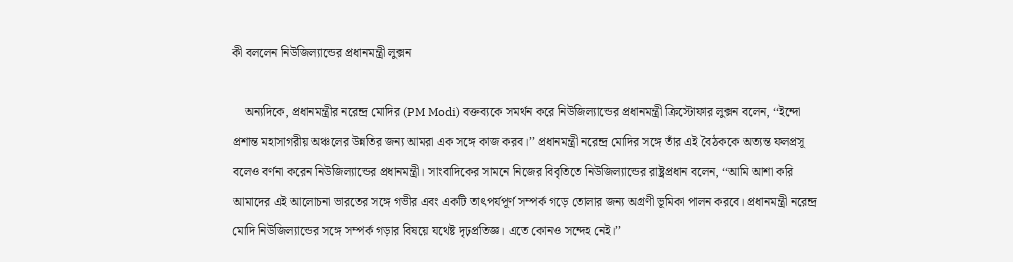কী বললেন নিউজিল্যান্ডের প্রধানমন্ত্রী লুক্সন

    অন্যদিকে, প্রধানমন্ত্রীর নরেন্দ্র মোদির (PM Modi) বক্তব্যকে সমর্থন করে নিউজিল্যান্ডের প্রধানমন্ত্রী ক্রিস্টোফার লুক্সন বলেন, ‘‘ইন্দো প্রশান্ত মহাসাগরীয় অঞ্চলের উন্নতির জন্য আমরা এক সঙ্গে কাজ করব।’’ প্রধানমন্ত্রী নরেন্দ্র মোদির সঙ্গে তাঁর এই বৈঠককে অত্যন্ত ফলপ্রসূ বলেও বর্ণনা করেন নিউজিল্যান্ডের প্রধানমন্ত্রী। সাংবাদিকের সামনে নিজের বিবৃতিতে নিউজিল্যান্ডের রাষ্ট্রপ্রধান বলেন, ‘‘আমি আশা করি আমাদের এই আলোচনা ভারতের সঙ্গে গভীর এবং একটি তাৎপর্যপূর্ণ সম্পর্ক গড়ে তোলার জন্য অগ্রণী ভূমিকা পালন করবে। প্রধানমন্ত্রী নরেন্দ্র মোদি নিউজিল্যান্ডের সঙ্গে সম্পর্ক গড়ার বিষয়ে যথেষ্ট দৃঢ়প্রতিজ্ঞ। এতে কোনও সন্দেহ নেই।’’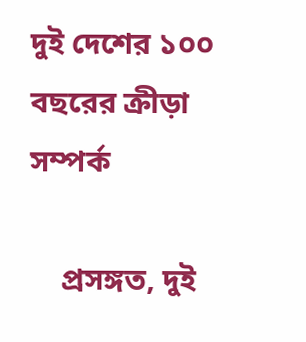দুই দেশের ১০০ বছরের ক্রীড়া সম্পর্ক

    প্রসঙ্গত, দুই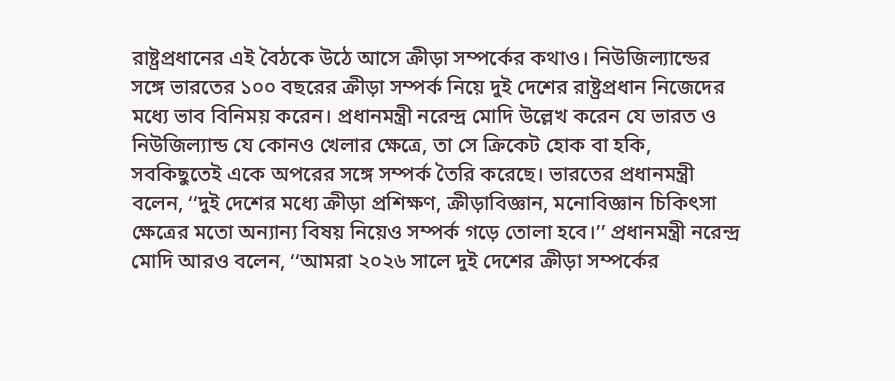রাষ্ট্রপ্রধানের এই বৈঠকে উঠে আসে ক্রীড়া সম্পর্কের কথাও। নিউজিল্যান্ডের সঙ্গে ভারতের ১০০ বছরের ক্রীড়া সম্পর্ক নিয়ে দুই দেশের রাষ্ট্রপ্রধান নিজেদের মধ্যে ভাব বিনিময় করেন। প্রধানমন্ত্রী নরেন্দ্র মোদি উল্লেখ করেন যে ভারত ও নিউজিল্যান্ড যে কোনও খেলার ক্ষেত্রে, তা সে ক্রিকেট হোক বা হকি, সবকিছুতেই একে অপরের সঙ্গে সম্পর্ক তৈরি করেছে। ভারতের প্রধানমন্ত্রী বলেন, ‘‘দুই দেশের মধ্যে ক্রীড়া প্রশিক্ষণ, ক্রীড়াবিজ্ঞান, মনোবিজ্ঞান চিকিৎসা ক্ষেত্রের মতো অন্যান্য বিষয় নিয়েও সম্পর্ক গড়ে তোলা হবে।’’ প্রধানমন্ত্রী নরেন্দ্র মোদি আরও বলেন, ‘‘আমরা ২০২৬ সালে দুই দেশের ক্রীড়া সম্পর্কের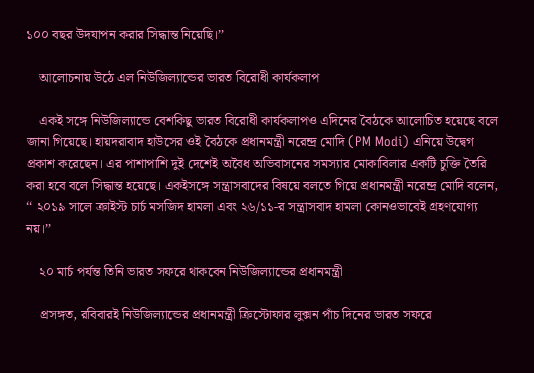১০০ বছর উদযাপন করার সিদ্ধান্ত নিয়েছি।’’

    আলোচনায় উঠে এল নিউজিল্যান্ডের ভারত বিরোধী কার্যকলাপ

    একই সঙ্গে নিউজিল্যান্ডে বেশকিছু ভারত বিরোধী কার্যকলাপও এদিনের বৈঠকে আলোচিত হয়েছে বলে জানা গিয়েছে। হায়দরাবাদ হাউসের ওই বৈঠকে প্রধানমন্ত্রী নরেন্দ্র মোদি (PM Modi) এনিয়ে উদ্বেগ প্রকাশ করেছেন। এর পাশাপাশি দুই দেশেই অবৈধ অভিবাসনের সমস্যার মোকাবিলার একটি চুক্তি তৈরি করা হবে বলে সিদ্ধান্ত হয়েছে। একইসঙ্গে সন্ত্রাসবাদের বিষয়ে বলতে গিয়ে প্রধানমন্ত্রী নরেন্দ্র মোদি বলেন, ‘‘ ২০১৯ সালে ক্রাইস্ট চার্চ মসজিদ হামলা এবং ২৬/১১-র সন্ত্রাসবাদ হামলা কোনওভাবেই গ্রহণযোগ্য নয়।’’

    ২০ মার্চ পর্যন্ত তিনি ভারত সফরে থাকবেন নিউজিল্যান্ডের প্রধানমন্ত্রী

    প্রসঙ্গত, রবিবারই নিউজিল্যান্ডের প্রধানমন্ত্রী ক্রিস্টোফার লুক্সন পাঁচ দিনের ভারত সফরে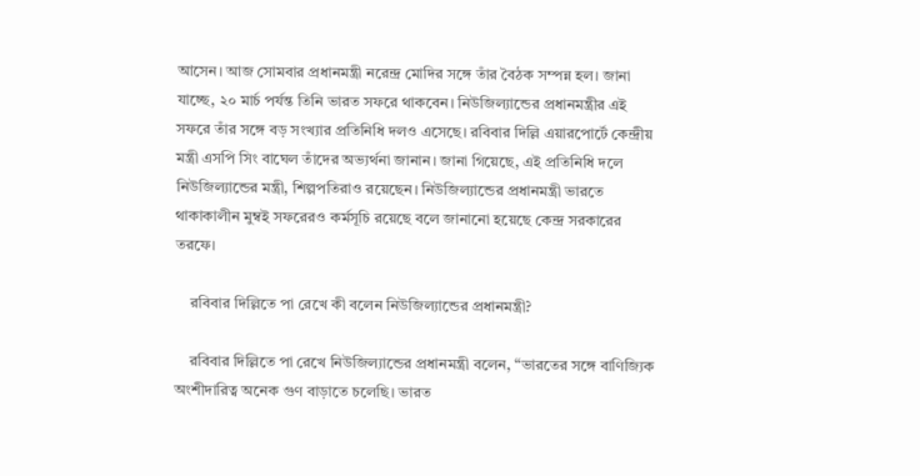আসেন। আজ সোমবার প্রধানমন্ত্রী নরেন্দ্র মোদির সঙ্গে তাঁর বৈঠক সম্পন্ন হল। জানা যাচ্ছে, ২০ মার্চ পর্যন্ত তিনি ভারত সফরে থাকবেন। নিউজিল্যান্ডের প্রধানমন্ত্রীর এই সফরে তাঁর সঙ্গে বড় সংখ্যার প্রতিনিধি দলও এসেছে। রবিবার দিল্লি এয়ারপোর্টে কেন্দ্রীয় মন্ত্রী এসপি সিং বাঘেল তাঁদের অভ্যর্থনা জানান। জানা গিয়েছে, এই প্রতিনিধি দলে নিউজিল্যান্ডের মন্ত্রী, শিল্পপতিরাও রয়েছেন। নিউজিল্যান্ডের প্রধানমন্ত্রী ভারতে থাকাকালীন মুম্বই সফরেরও কর্মসূচি রয়েছে বলে জানানো হয়েছে কেন্দ্র সরকারের তরফে।

    রবিবার দিল্লিতে পা রেখে কী বলেন নিউজিল্যান্ডের প্রধানমন্ত্রী?

    রবিবার দিল্লিতে পা রেখে নিউজিল্যান্ডের প্রধানমন্ত্রী বলেন, ‘‘ভারতের সঙ্গে বাণিজ্যিক অংশীদারিত্ব অনেক গুণ বাড়াতে চলেছি। ভারত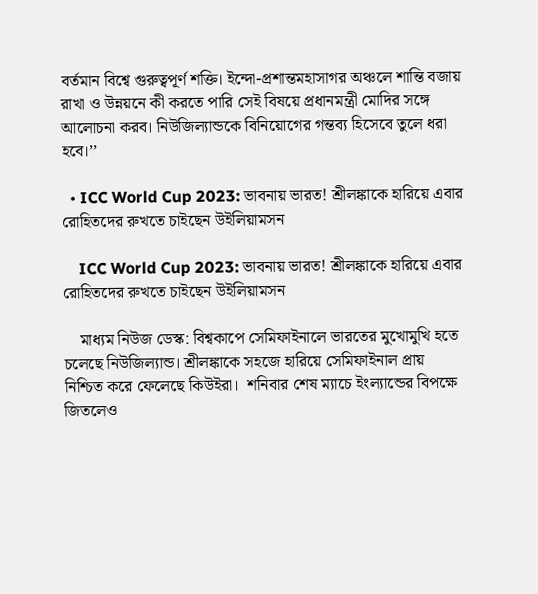বর্তমান বিশ্বে গুরুত্বপূর্ণ শক্তি। ইন্দো-প্রশান্তমহাসাগর অঞ্চলে শান্তি বজায় রাখা ও উন্নয়নে কী করতে পারি সেই বিষয়ে প্রধানমন্ত্রী মোদির সঙ্গে আলোচনা করব। নিউজিল্যান্ডকে বিনিয়োগের গন্তব্য হিসেবে তুলে ধরা হবে।’’

  • ICC World Cup 2023: ভাবনায় ভারত! শ্রীলঙ্কাকে হারিয়ে এবার রোহিতদের রুখতে চাইছেন উইলিয়ামসন

    ICC World Cup 2023: ভাবনায় ভারত! শ্রীলঙ্কাকে হারিয়ে এবার রোহিতদের রুখতে চাইছেন উইলিয়ামসন

    মাধ্যম নিউজ ডেস্ক: বিশ্বকাপে সেমিফাইনালে ভারতের মুখোমুখি হতে চলেছে নিউজিল্যান্ড। শ্রীলঙ্কাকে সহজে হারিয়ে সেমিফাইনাল প্রায় নিশ্চিত করে ফেলেছে কিউইরা।  শনিবার শেষ ম্যাচে ইংল্যান্ডের বিপক্ষে জিতলেও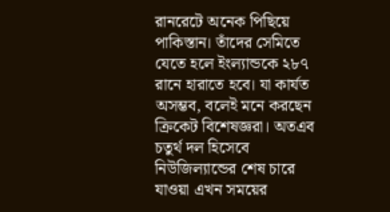রানরেটে অনেক পিছিয়ে পাকিস্তান। তাঁদের সেমিতে যেতে হলে ইংল্যান্ডকে ২৮৭ রানে হারাতে হবে। যা কার্যত অসম্ভব, বলেই মনে করছেন ক্রিকেট বিশেষজ্ঞরা। অতএব চতুর্থ দল হিসেবে নিউজিল্যান্ডের শেষ চারে যাওয়া এখন সময়ের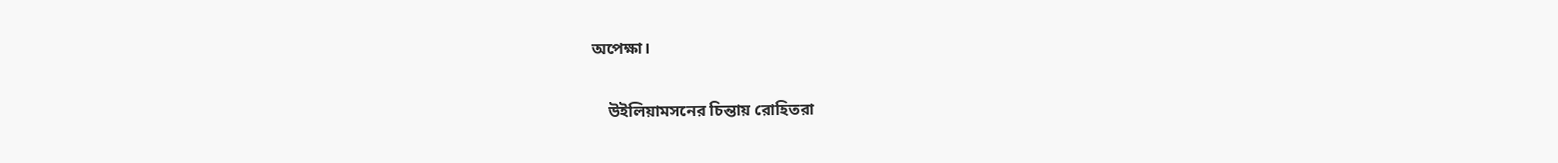অপেক্ষা।

    উইলিয়ামসনের চিন্তায় রোহিতরা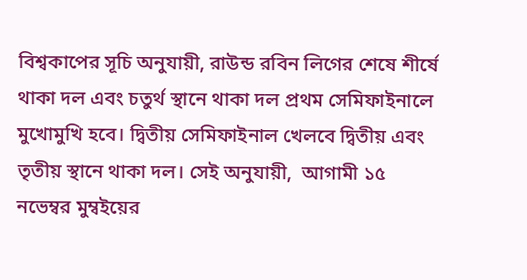বিশ্বকাপের সূচি অনুযায়ী, রাউন্ড রবিন লিগের শেষে শীর্ষে থাকা দল এবং চতুর্থ স্থানে থাকা দল প্রথম সেমিফাইনালে মুখোমুখি হবে। দ্বিতীয় সেমিফাইনাল খেলবে দ্বিতীয় এবং তৃতীয় স্থানে থাকা দল। সেই অনুযায়ী,  আগামী ১৫ নভেম্বর মুম্বইয়ের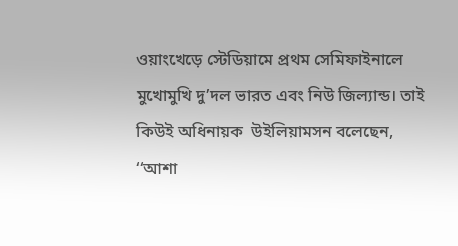ওয়াংখেড়ে স্টেডিয়ামে প্রথম সেমিফাইনালে মুখোমুখি দু’দল ভারত এবং নিউ জিল্যান্ড। তাই কিউই অধিনায়ক  উইলিয়ামসন বলেছেন, ‘‘আশা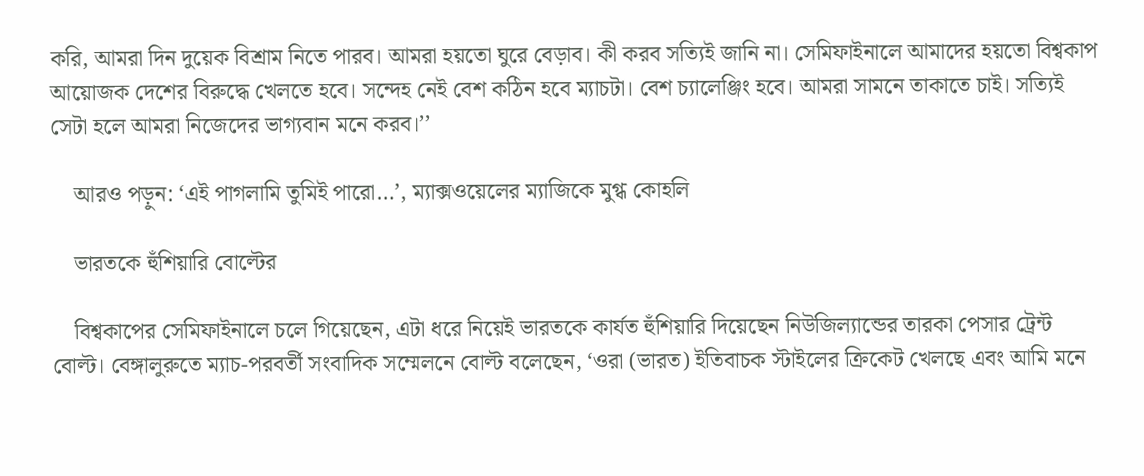করি, আমরা দিন দুয়েক বিশ্রাম নিতে পারব। আমরা হয়তো ঘুরে বেড়াব। কী করব সত্যিই জানি না। সেমিফাইনালে আমাদের হয়তো বিশ্বকাপ আয়োজক দেশের বিরুদ্ধে খেলতে হবে। সন্দেহ নেই বেশ কঠিন হবে ম্যাচটা। বেশ চ্যালেঞ্জিং হবে। আমরা সামনে তাকাতে চাই। সত্যিই সেটা হলে আমরা নিজেদের ভাগ্যবান মনে করব।’’

    আরও পড়ুন: ‘এই পাগলামি তুমিই পারো…’, ম্যাক্সওয়েলের ম্যাজিকে মুগ্ধ কোহলি

    ভারতকে হুঁশিয়ারি বোল্টের

    বিশ্বকাপের সেমিফাইনালে চলে গিয়েছেন, এটা ধরে নিয়েই ভারতকে কার্যত হুঁশিয়ারি দিয়েছেন নিউজিল্যান্ডের তারকা পেসার ট্রেন্ট বোল্ট। বেঙ্গালুরুতে ম্যাচ-পরবর্তী সংবাদিক সম্মেলনে বোল্ট বলেছেন, ‘ওরা (ভারত) ইতিবাচক স্টাইলের ক্রিকেট খেলছে এবং আমি মনে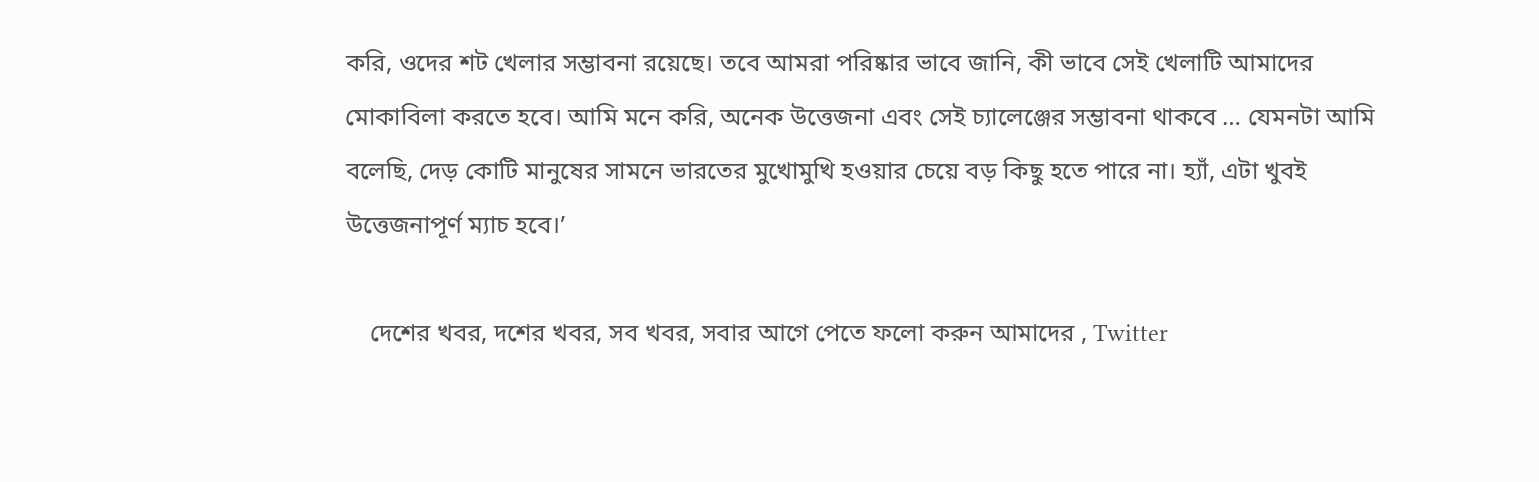করি, ওদের শট খেলার সম্ভাবনা রয়েছে। তবে আমরা পরিষ্কার ভাবে জানি, কী ভাবে সেই খেলাটি আমাদের মোকাবিলা করতে হবে। আমি মনে করি, অনেক উত্তেজনা এবং সেই চ্যালেঞ্জের সম্ভাবনা থাকবে … যেমনটা আমি বলেছি, দেড় কোটি মানুষের সামনে ভারতের মুখোমুখি হওয়ার চেয়ে বড় কিছু হতে পারে না। হ্যাঁ, এটা খুবই উত্তেজনাপূর্ণ ম্যাচ হবে।’

    দেশের খবর, দশের খবর, সব খবর, সবার আগে পেতে ফলো করুন আমাদের , Twitter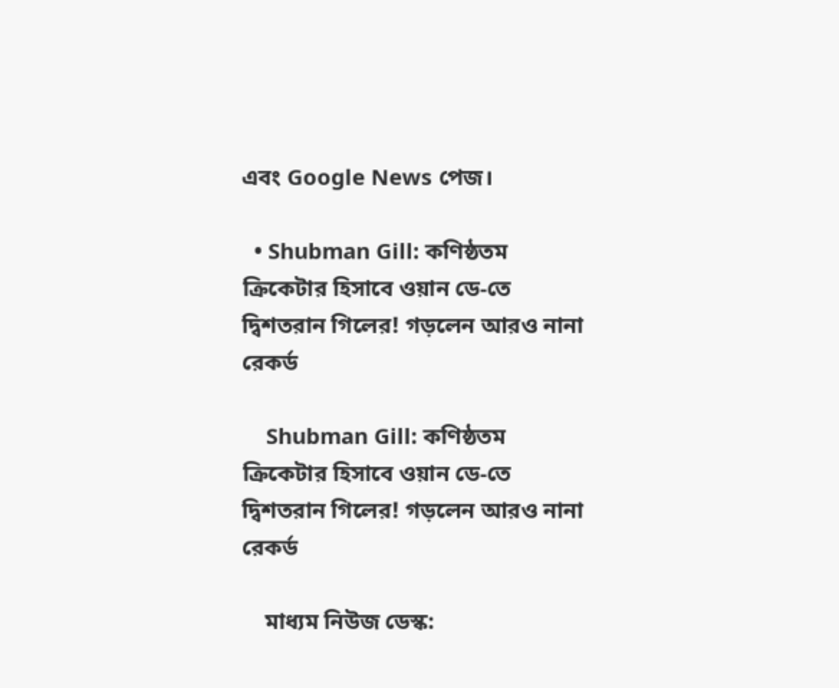এবং Google News পেজ।

  • Shubman Gill: কণিষ্ঠতম ক্রিকেটার হিসাবে ওয়ান ডে-তে দ্বিশতরান গিলের! গড়লেন আরও নানা রেকর্ড

    Shubman Gill: কণিষ্ঠতম ক্রিকেটার হিসাবে ওয়ান ডে-তে দ্বিশতরান গিলের! গড়লেন আরও নানা রেকর্ড

    মাধ্যম নিউজ ডেস্ক: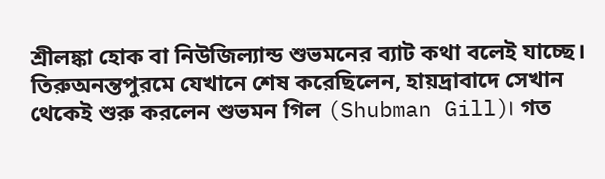শ্রীলঙ্কা হোক বা নিউজিল্যান্ড শুভমনের ব্যাট কথা বলেই যাচ্ছে। তিরুঅনন্তপুরমে যেখানে শেষ করেছিলেন, হায়দ্রাবাদে সেখান থেকেই শুরু করলেন শুভমন গিল (Shubman Gill)। গত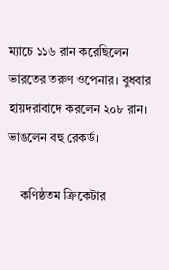ম্যাচে ১১৬ রান করেছিলেন ভারতের তরুণ ওপেনার। বুধবার হায়দরাবাদে করলেন ২০৮ রান। ভাঙলেন বহু রেকর্ড।

    কণিষ্ঠতম ক্রিকেটার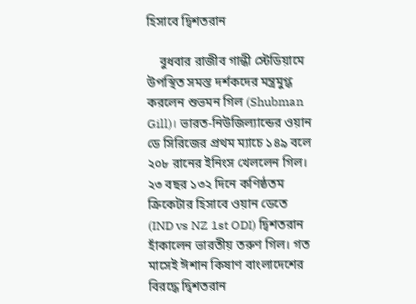হিসাবে দ্বিশতরান

    বুধবার রাজীব গান্ধী স্টেডিয়ামে উপস্থিত সমস্ত দর্শকদের মন্ত্রমুগ্ধ করলেন শুভমন গিল (Shubman Gill)। ভারত-নিউজিল্যান্ডের ওয়ান ডে সিরিজের প্রথম ম্যাচে ১৪৯ বলে ২০৮ রানের ইনিংস খেললেন গিল। ২৩ বছর ১৩২ দিনে কণিষ্ঠতম ক্রিকেটার হিসাবে ওয়ান ডেতে (IND vs NZ 1st ODI) দ্বিশতরান হাঁকালেন ভারতীয় তরুণ গিল। গত মাসেই ঈশান কিষাণ বাংলাদেশের বিরদ্ধে দ্বিশতরান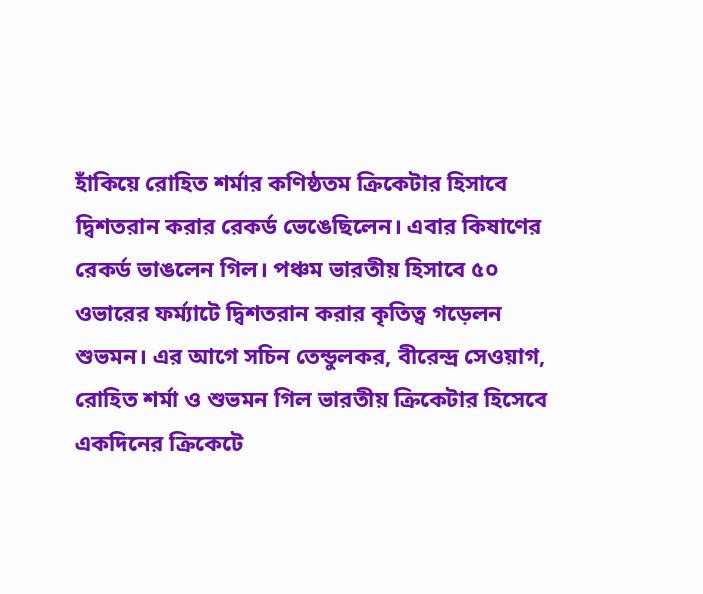হাঁকিয়ে রোহিত শর্মার কণিষ্ঠতম ক্রিকেটার হিসাবে দ্বিশতরান করার রেকর্ড ভেঙেছিলেন। এবার কিষাণের রেকর্ড ভাঙলেন গিল। পঞ্চম ভারতীয় হিসাবে ৫০ ওভারের ফর্ম্যাটে দ্বিশতরান করার কৃতিত্ব গড়েলন শুভমন। এর আগে সচিন তেন্ডুলকর, বীরেন্দ্র সেওয়াগ, রোহিত শর্মা ও শুভমন গিল ভারতীয় ক্রিকেটার হিসেবে একদিনের ক্রিকেটে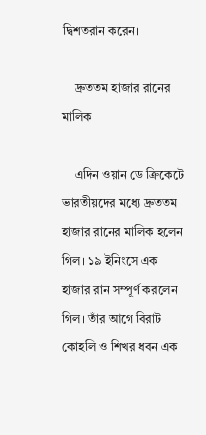দ্বিশতরান করেন।

    দ্রুততম হাজার রানের মালিক

    এদিন ওয়ান ডে ক্রিকেটে ভারতীয়দের মধ্যে দ্রুততম হাজার রানের মালিক হলেন গিল। ১৯ ইনিংসে এক হাজার রান সম্পূর্ণ করলেন গিল। তাঁর আগে বিরাট কোহলি ও শিখর ধবন এক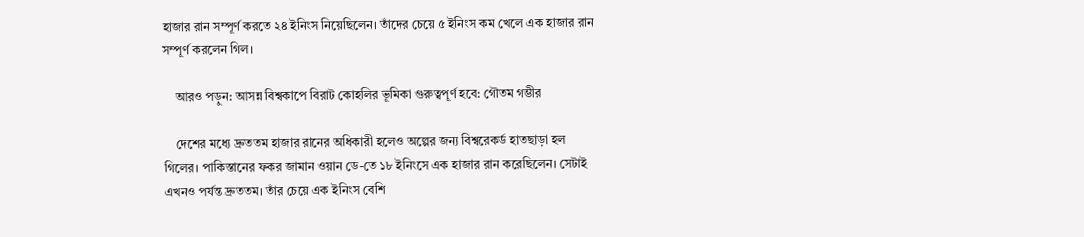হাজার রান সম্পূর্ণ করতে ২৪ ইনিংস নিয়েছিলেন। তাঁদের চেয়ে ৫ ইনিংস কম খেলে এক হাজার রান সম্পূর্ণ করলেন গিল।

    আরও পড়ুন: আসন্ন বিশ্বকাপে বিরাট কোহলির ভূমিকা গুরুত্বপূর্ণ হবে: গৌতম গম্ভীর

    দেশের মধ্যে দ্রুততম হাজার রানের অধিকারী হলেও অল্পের জন্য বিশ্বরেকর্ড হাতছাড়া হল গিলের। পাকিস্তানের ফকর জামান ওয়ান ডে-তে ১৮ ইনিংসে এক হাজার রান করেছিলেন। সেটাই এখনও পর্যন্ত দ্রুততম। তাঁর চেয়ে এক ইনিংস বেশি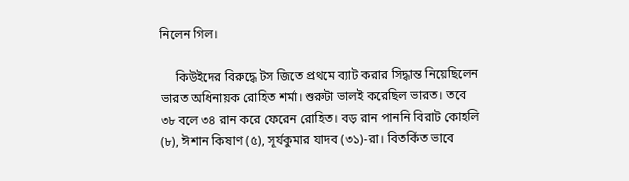নিলেন গিল।

     কিউইদের বিরুদ্ধে টস জিতে প্রথমে ব্যাট করার সিদ্ধান্ত নিয়েছিলেন ভারত অধিনায়ক রোহিত শর্মা। শুরুটা ভালই করেছিল ভারত। তবে ৩৮ বলে ৩৪ রান করে ফেরেন রোহিত। বড় রান পাননি বিরাট কোহলি (৮), ঈশান কিষাণ (৫), সূর্যকুমার যাদব (৩১)-রা। বিতর্কিত ভাবে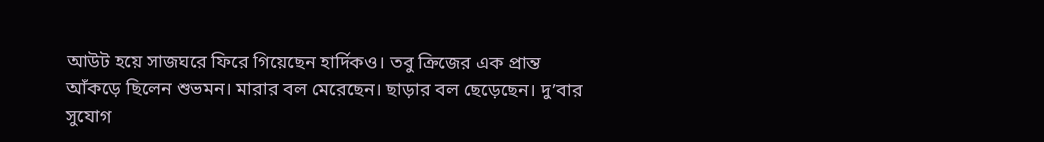আউট হয়ে সাজঘরে ফিরে গিয়েছেন হার্দিকও। তবু ক্রিজের এক প্রান্ত আঁকড়ে ছিলেন শুভমন। মারার বল মেরেছেন। ছাড়ার বল ছেড়েছেন। দু’বার সুযোগ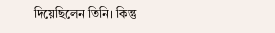দিয়েছিলেন তিনি। কিন্তু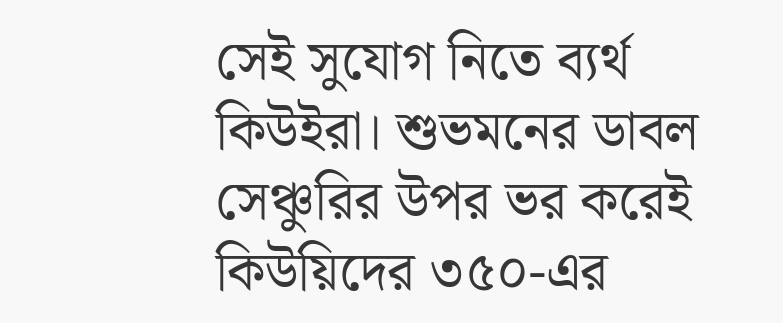সেই সুযোগ নিতে ব্যর্থ কিউইরা। শুভমনের ডাবল সেঞ্চুরির উপর ভর করেই কিউয়িদের ৩৫০-এর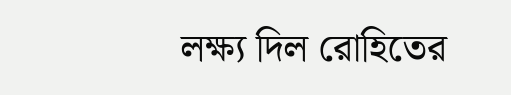লক্ষ্য দিল রোহিতের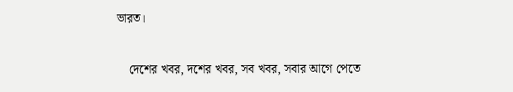ভারত।

    দেশের খবর, দশের খবর, সব খবর, সবার আগে পেতে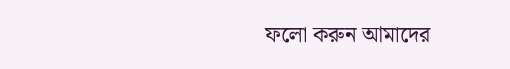ফলো করুন আমাদের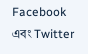Facebook এবং Twitter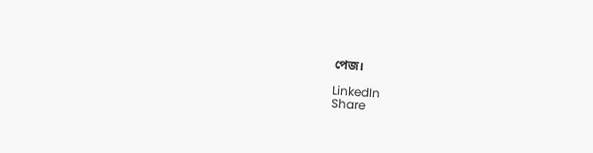পেজ।

LinkedIn
Share